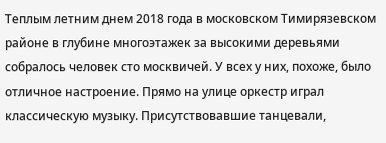Теплым летним днем 2018 года в московском Тимирязевском районе в глубине многоэтажек за высокими деревьями собралось человек сто москвичей. У всех у них, похоже, было отличное настроение. Прямо на улице оркестр играл классическую музыку. Присутствовавшие танцевали,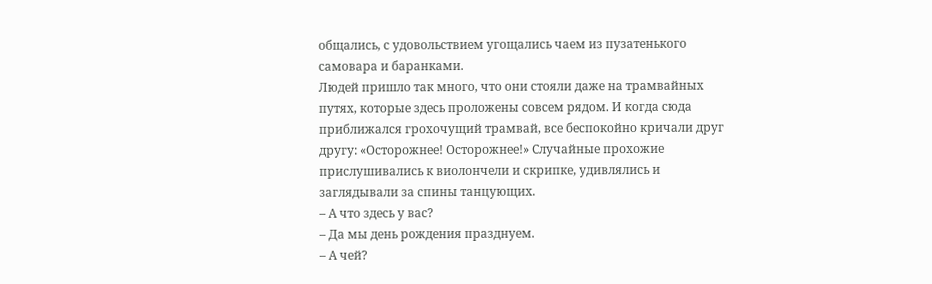общались, с удовольствием угощались чаем из пузатенького самовара и баранками.
Людей пришло так много, что они стояли даже на трамвайных путях, которые здесь проложены совсем рядом. И когда сюда приближался грохочущий трамвай, все беспокойно кричали друг другу: «Осторожнее! Осторожнее!» Случайные прохожие прислушивались к виолончели и скрипке, удивлялись и заглядывали за спины танцующих.
– А что здесь у вас?
– Да мы день рождения празднуем.
– А чей?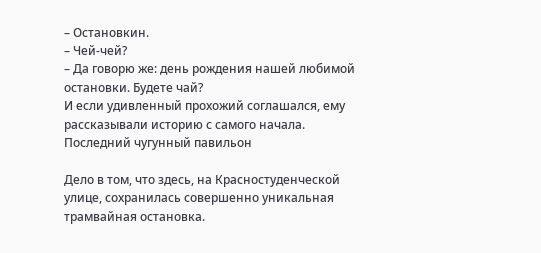– Остановкин.
– Чей-чей?
– Да говорю же: день рождения нашей любимой остановки. Будете чай?
И если удивленный прохожий соглашался, ему рассказывали историю с самого начала.
Последний чугунный павильон

Дело в том, что здесь, на Красностуденческой улице, сохранилась совершенно уникальная трамвайная остановка.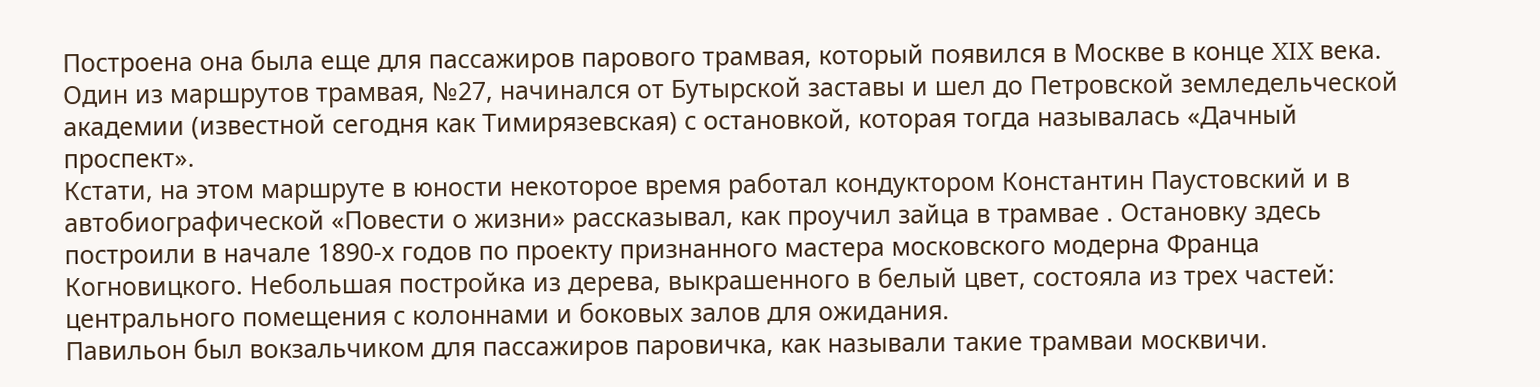Построена она была еще для пассажиров парового трамвая, который появился в Москве в конце XIX века. Один из маршрутов трамвая, №27, начинался от Бутырской заставы и шел до Петровской земледельческой академии (известной сегодня как Тимирязевская) с остановкой, которая тогда называлась «Дачный проспект».
Кстати, на этом маршруте в юности некоторое время работал кондуктором Константин Паустовский и в автобиографической «Повести о жизни» рассказывал, как проучил зайца в трамвае . Остановку здесь построили в начале 1890-х годов по проекту признанного мастера московского модерна Франца Когновицкого. Небольшая постройка из дерева, выкрашенного в белый цвет, состояла из трех частей: центрального помещения с колоннами и боковых залов для ожидания.
Павильон был вокзальчиком для пассажиров паровичка, как называли такие трамваи москвичи.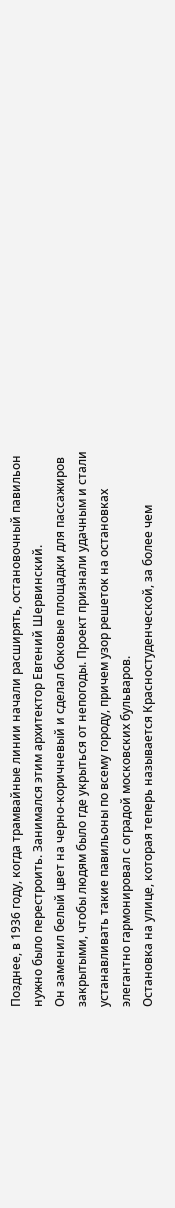Позднее, в 1936 году, когда трамвайные линии начали расширять, остановочный павильон нужно было перестроить. Занимался этим архитектор Евгений Шервинский.
Он заменил белый цвет на черно-коричневый и сделал боковые площадки для пассажиров закрытыми, чтобы людям было где укрыться от непогоды. Проект признали удачным и стали устанавливать такие павильоны по всему городу, причем узор решеток на остановках элегантно гармонировал с оградой московских бульваров.
Остановка на улице, которая теперь называется Красностуденческой, за более чем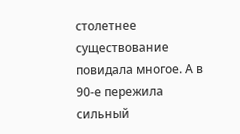столетнее существование повидала многое. А в 90-е пережила сильный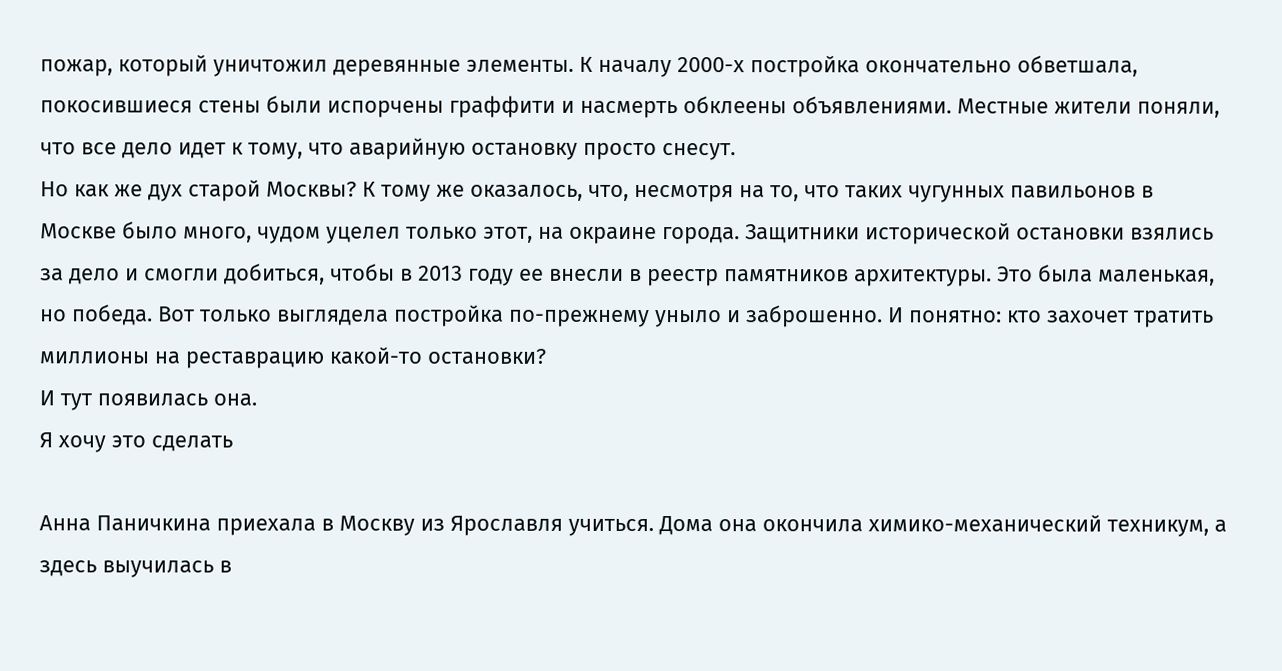пожар, который уничтожил деревянные элементы. К началу 2000-х постройка окончательно обветшала, покосившиеся стены были испорчены граффити и насмерть обклеены объявлениями. Местные жители поняли, что все дело идет к тому, что аварийную остановку просто снесут.
Но как же дух старой Москвы? К тому же оказалось, что, несмотря на то, что таких чугунных павильонов в Москве было много, чудом уцелел только этот, на окраине города. Защитники исторической остановки взялись за дело и смогли добиться, чтобы в 2013 году ее внесли в реестр памятников архитектуры. Это была маленькая, но победа. Вот только выглядела постройка по-прежнему уныло и заброшенно. И понятно: кто захочет тратить миллионы на реставрацию какой-то остановки?
И тут появилась она.
Я хочу это сделать

Анна Паничкина приехала в Москву из Ярославля учиться. Дома она окончила химико-механический техникум, а здесь выучилась в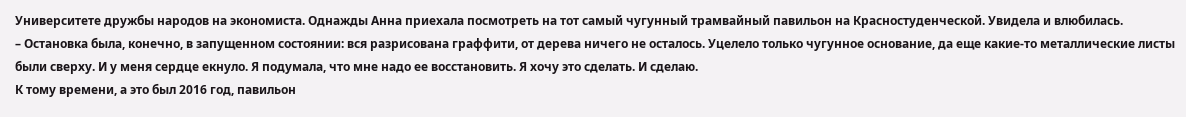Университете дружбы народов на экономиста. Однажды Анна приехала посмотреть на тот самый чугунный трамвайный павильон на Красностуденческой. Увидела и влюбилась.
– Остановка была, конечно, в запущенном состоянии: вся разрисована граффити, от дерева ничего не осталось. Уцелело только чугунное основание, да еще какие-то металлические листы были сверху. И у меня сердце екнуло. Я подумала, что мне надо ее восстановить. Я хочу это сделать. И сделаю.
К тому времени, а это был 2016 год, павильон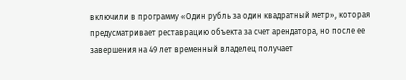включили в программу «Один рубль за один квадратный метр», которая предусматривает реставрацию объекта за счет арендатора, но после ее завершения на 49 лет временный владелец получает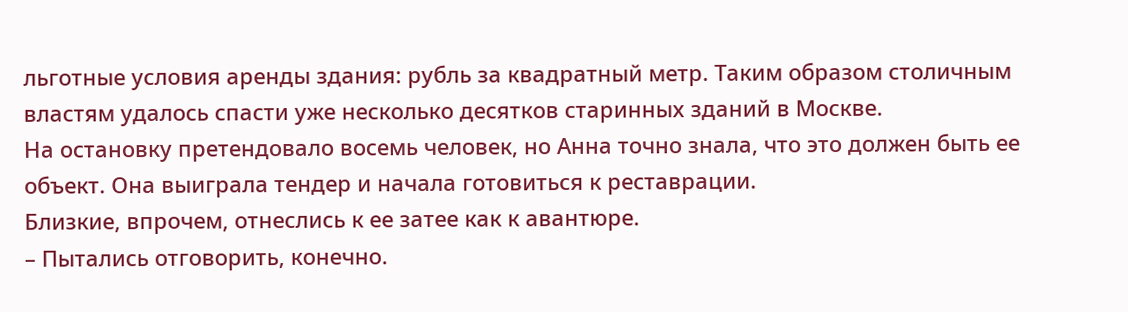льготные условия аренды здания: рубль за квадратный метр. Таким образом столичным властям удалось спасти уже несколько десятков старинных зданий в Москве.
На остановку претендовало восемь человек, но Анна точно знала, что это должен быть ее объект. Она выиграла тендер и начала готовиться к реставрации.
Близкие, впрочем, отнеслись к ее затее как к авантюре.
– Пытались отговорить, конечно.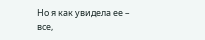Но я как увидела ее – все,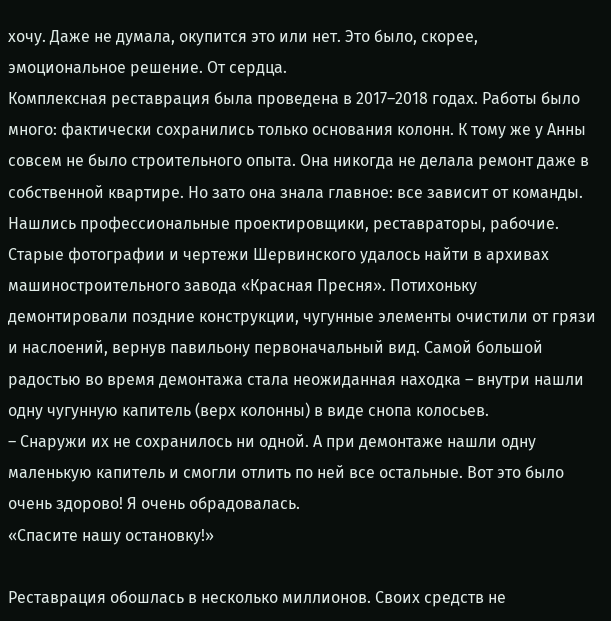хочу. Даже не думала, окупится это или нет. Это было, скорее, эмоциональное решение. От сердца.
Комплексная реставрация была проведена в 2017–2018 годах. Работы было много: фактически сохранились только основания колонн. К тому же у Анны совсем не было строительного опыта. Она никогда не делала ремонт даже в собственной квартире. Но зато она знала главное: все зависит от команды. Нашлись профессиональные проектировщики, реставраторы, рабочие.
Старые фотографии и чертежи Шервинского удалось найти в архивах машиностроительного завода «Красная Пресня». Потихоньку демонтировали поздние конструкции, чугунные элементы очистили от грязи и наслоений, вернув павильону первоначальный вид. Самой большой радостью во время демонтажа стала неожиданная находка – внутри нашли одну чугунную капитель (верх колонны) в виде снопа колосьев.
– Снаружи их не сохранилось ни одной. А при демонтаже нашли одну маленькую капитель и смогли отлить по ней все остальные. Вот это было очень здорово! Я очень обрадовалась.
«Спасите нашу остановку!»

Реставрация обошлась в несколько миллионов. Своих средств не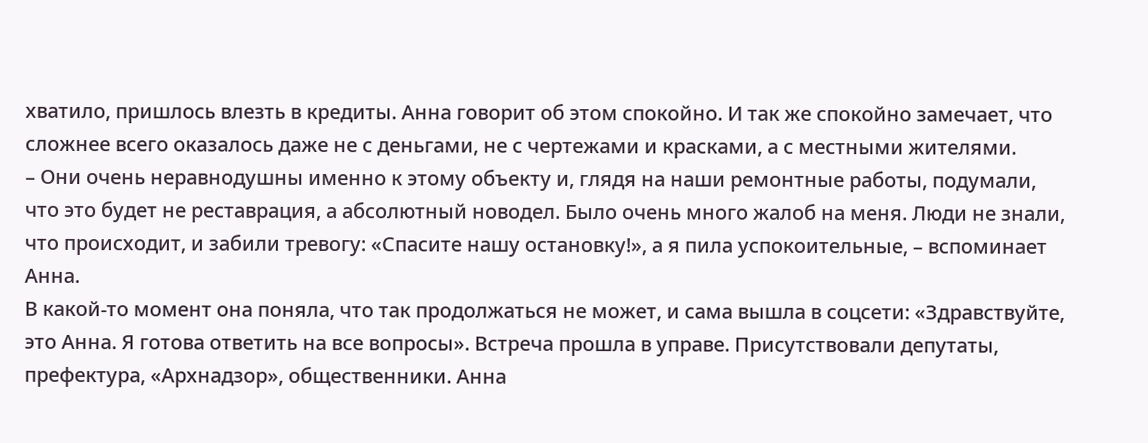хватило, пришлось влезть в кредиты. Анна говорит об этом спокойно. И так же спокойно замечает, что сложнее всего оказалось даже не с деньгами, не с чертежами и красками, а с местными жителями.
– Они очень неравнодушны именно к этому объекту и, глядя на наши ремонтные работы, подумали, что это будет не реставрация, а абсолютный новодел. Было очень много жалоб на меня. Люди не знали, что происходит, и забили тревогу: «Спасите нашу остановку!», а я пила успокоительные, – вспоминает Анна.
В какой-то момент она поняла, что так продолжаться не может, и сама вышла в соцсети: «Здравствуйте, это Анна. Я готова ответить на все вопросы». Встреча прошла в управе. Присутствовали депутаты, префектура, «Архнадзор», общественники. Анна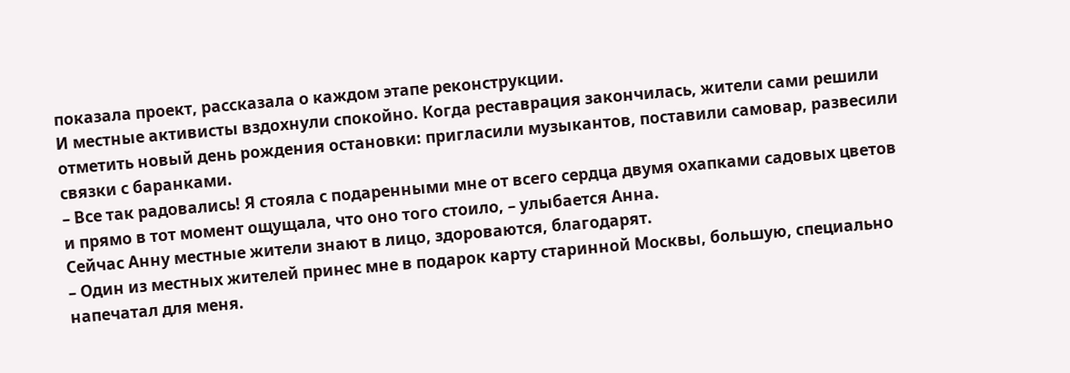показала проект, рассказала о каждом этапе реконструкции.
И местные активисты вздохнули спокойно. Когда реставрация закончилась, жители сами решили отметить новый день рождения остановки: пригласили музыкантов, поставили самовар, развесили связки с баранками.
– Все так радовались! Я стояла с подаренными мне от всего сердца двумя охапками садовых цветов и прямо в тот момент ощущала, что оно того стоило, – улыбается Анна.
Сейчас Анну местные жители знают в лицо, здороваются, благодарят.
– Один из местных жителей принес мне в подарок карту старинной Москвы, большую, специально напечатал для меня.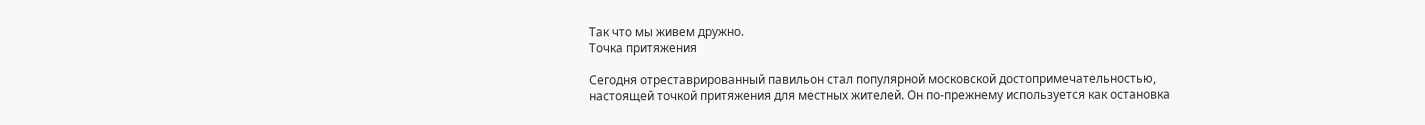Так что мы живем дружно.
Точка притяжения

Сегодня отреставрированный павильон стал популярной московской достопримечательностью, настоящей точкой притяжения для местных жителей. Он по-прежнему используется как остановка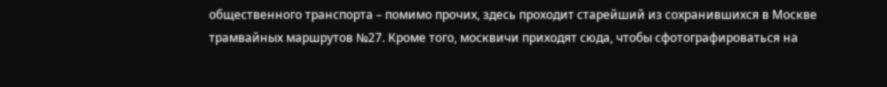общественного транспорта – помимо прочих, здесь проходит старейший из сохранившихся в Москве трамвайных маршрутов №27. Кроме того, москвичи приходят сюда, чтобы сфотографироваться на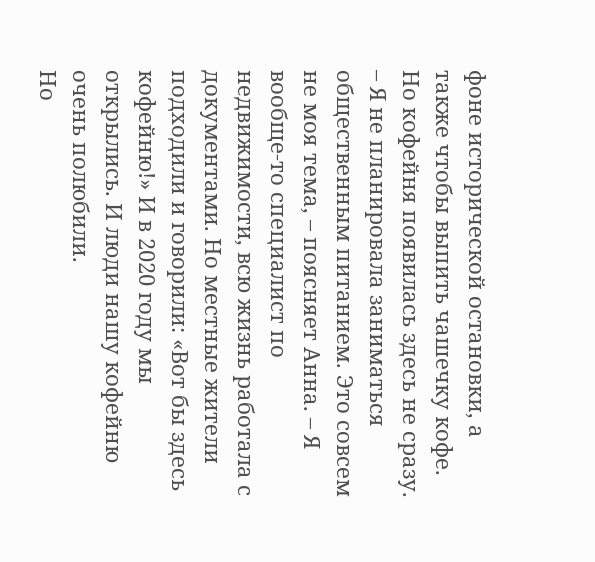фоне исторической остановки, а также чтобы выпить чашечку кофе. Но кофейня появилась здесь не сразу.
– Я не планировала заниматься общественным питанием. Это совсем не моя тема, – поясняет Анна. – Я вообще-то специалист по недвижимости, всю жизнь работала с документами. Но местные жители подходили и говорили: «Вот бы здесь кофейню!» И в 2020 году мы открылись. И люди нашу кофейню очень полюбили.
Но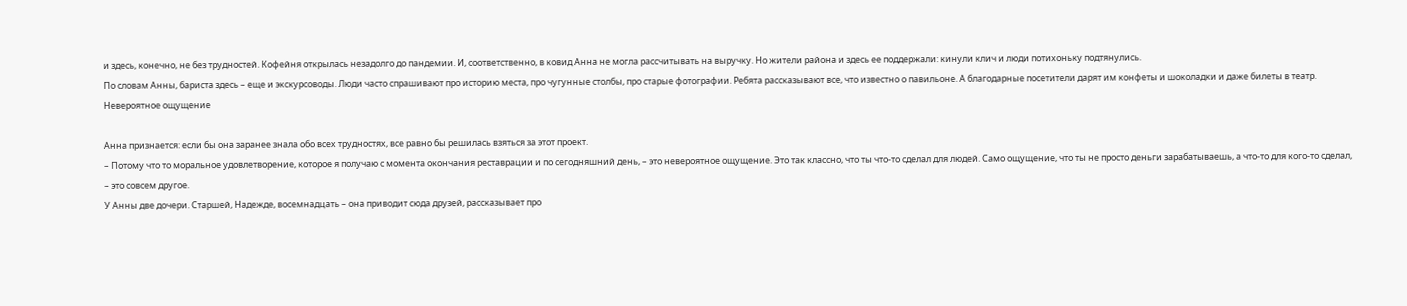и здесь, конечно, не без трудностей. Кофейня открылась незадолго до пандемии. И, соответственно, в ковид Анна не могла рассчитывать на выручку. Но жители района и здесь ее поддержали: кинули клич и люди потихоньку подтянулись.
По словам Анны, бариста здесь – еще и экскурсоводы. Люди часто спрашивают про историю места, про чугунные столбы, про старые фотографии. Ребята рассказывают все, что известно о павильоне. А благодарные посетители дарят им конфеты и шоколадки и даже билеты в театр.
Невероятное ощущение

Анна признается: если бы она заранее знала обо всех трудностях, все равно бы решилась взяться за этот проект.
– Потому что то моральное удовлетворение, которое я получаю с момента окончания реставрации и по сегодняшний день, – это невероятное ощущение. Это так классно, что ты что-то сделал для людей. Само ощущение, что ты не просто деньги зарабатываешь, а что-то для кого-то сделал, – это совсем другое.
У Анны две дочери. Старшей, Надежде, восемнадцать – она приводит сюда друзей, рассказывает про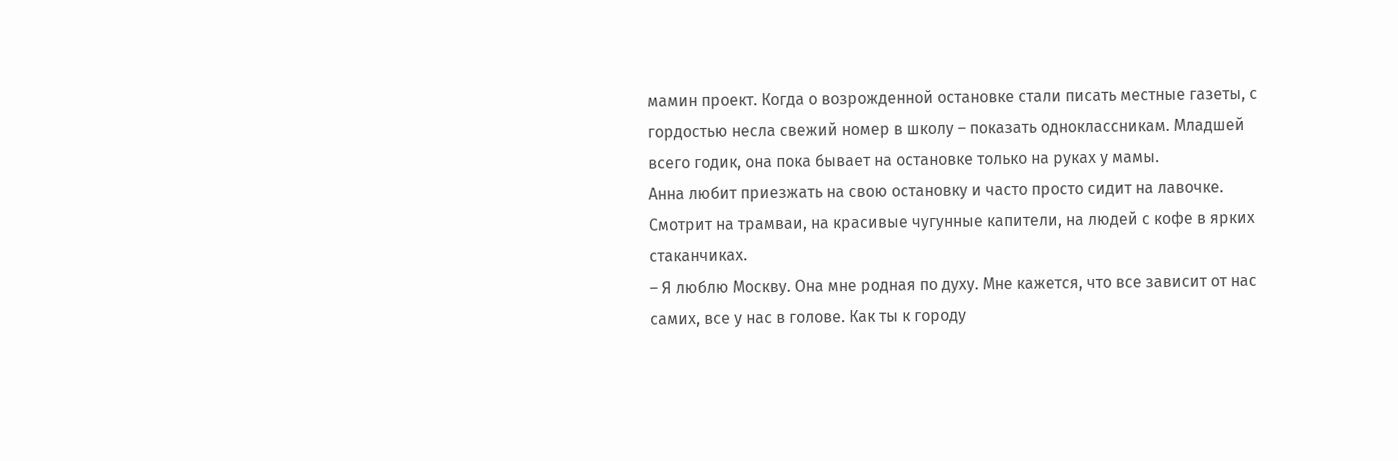мамин проект. Когда о возрожденной остановке стали писать местные газеты, с гордостью несла свежий номер в школу – показать одноклассникам. Младшей всего годик, она пока бывает на остановке только на руках у мамы.
Анна любит приезжать на свою остановку и часто просто сидит на лавочке. Смотрит на трамваи, на красивые чугунные капители, на людей с кофе в ярких стаканчиках.
– Я люблю Москву. Она мне родная по духу. Мне кажется, что все зависит от нас самих, все у нас в голове. Как ты к городу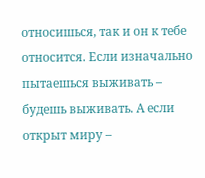относишься, так и он к тебе относится. Если изначально пытаешься выживать – будешь выживать. А если открыт миру –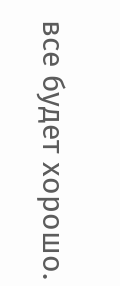все будет хорошо.